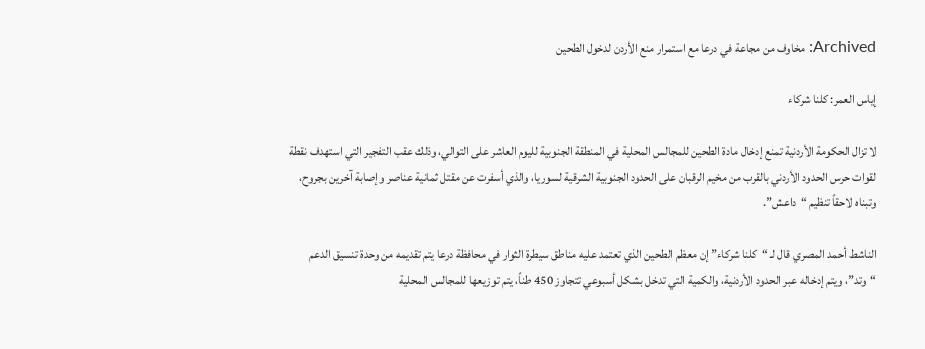Archived: مخاوف من مجاعة في درعا مع استمرار منع الأردن لدخول الطحين

إياس العمر: كلنا شركاء

لا تزال الحكومة الأردنية تمنع إدخال مادة الطحين للمجالس المحلية في المنطقة الجنوبية لليوم العاشر على التوالي، وذلك عقب التفجير التي استهدف نقطة لقوات حرس الحدود الأردني بالقرب من مخيم الرقبان على الحدود الجنوبية الشرقية لسوريا، والذي أسفرت عن مقتل ثمانية عناصر وإصابة آخرين بجروح، وتبناه لاحقاً تنظيم “داعش”.

الناشط أحمد المصري قال لـ “كلنا شركاء” إن معظم الطحين الذي تعتمد عليه مناطق سيطرة الثوار في محافظة درعا يتم تقديمه من وحدة تنسيق الدعم “وتد”، ويتم إدخاله عبر الحدود الأردنية، والكمية التي تدخل بشكل أسبوعي تتجاوز 450 طناً، يتم توزيعها للمجالس المحلية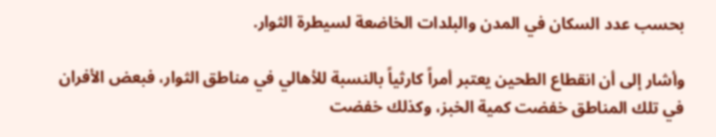بحسب عدد السكان في المدن والبلدات الخاضعة لسيطرة الثوار.

وأشار إلى أن انقطاع الطحين يعتبر أمراً كارثياً بالنسبة للأهالي في مناطق الثوار، فبعض الأفران في تلك المناطق خفضت كمية الخبز، وكذلك خفضت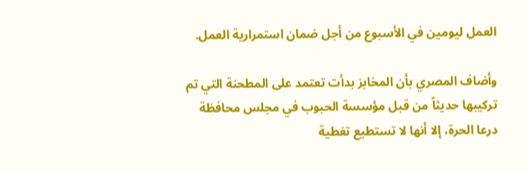العمل ليومين في الأسبوع من أجل ضمان استمرارية العمل.

وأضاف المصري بأن المخابز بدأت تعتمد على المطحنة التي تم تركيبها حديثاً من قبل مؤسسة الحبوب في مجلس محافظة درعا الحرة، إلا أنها لا تستطيع تغطية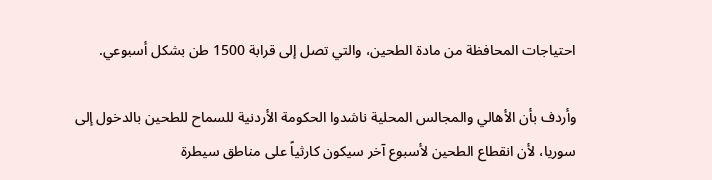احتياجات المحافظة من مادة الطحين، والتي تصل إلى قرابة 1500 طن بشكل أسبوعي.

وأردف بأن الأهالي والمجالس المحلية ناشدوا الحكومة الأردنية للسماح للطحين بالدخول إلى سوريا، لأن انقطاع الطحين لأسبوع آخر سيكون كارثياً على مناطق سيطرة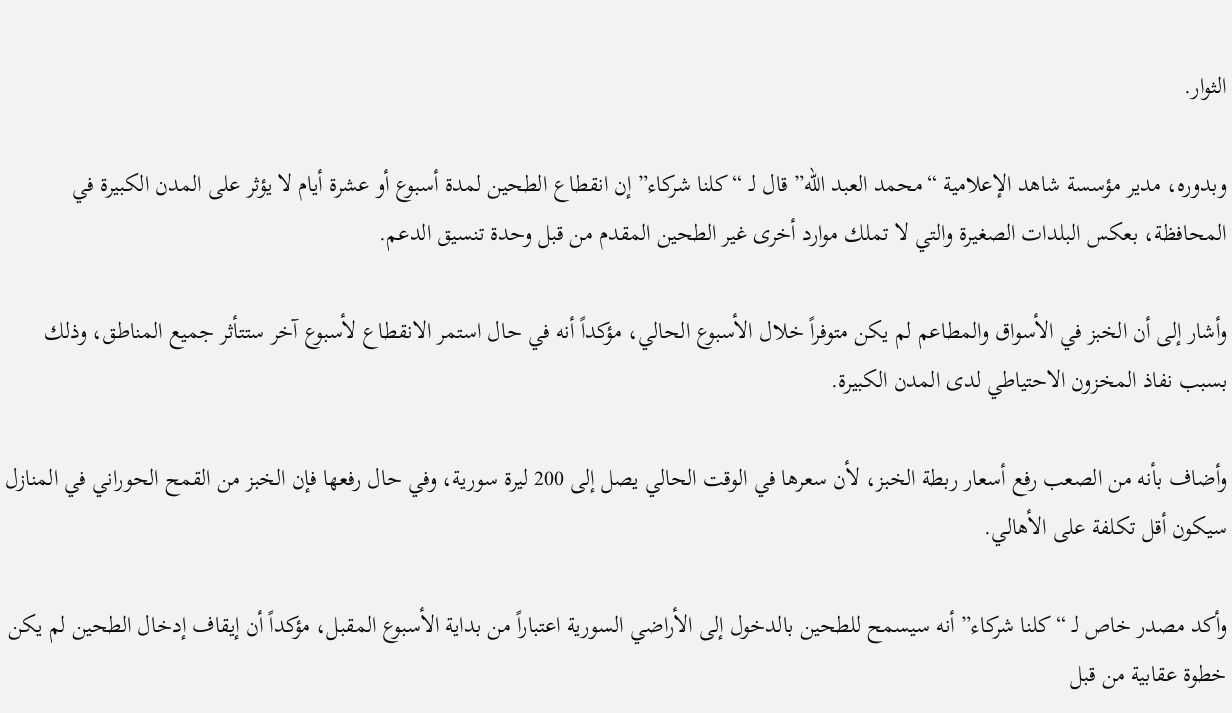الثوار.

وبدوره، مدير مؤسسة شاهد الإعلامية “محمد العبد الله” قال لـ “كلنا شركاء” إن انقطاع الطحين لمدة أسبوع أو عشرة أيام لا يؤثر على المدن الكبيرة في المحافظة، بعكس البلدات الصغيرة والتي لا تملك موارد أخرى غير الطحين المقدم من قبل وحدة تنسيق الدعم.

وأشار إلى أن الخبز في الأسواق والمطاعم لم يكن متوفراً خلال الأسبوع الحالي، مؤكداً أنه في حال استمر الانقطاع لأسبوع آخر ستتأثر جميع المناطق، وذلك بسبب نفاذ المخزون الاحتياطي لدى المدن الكبيرة.

وأضاف بأنه من الصعب رفع أسعار ربطة الخبز، لأن سعرها في الوقت الحالي يصل إلى 200 ليرة سورية، وفي حال رفعها فإن الخبز من القمح الحوراني في المنازل سيكون أقل تكلفة على الأهالي.

وأكد مصدر خاص لـ “كلنا شركاء” أنه سيسمح للطحين بالدخول إلى الأراضي السورية اعتباراً من بداية الأسبوع المقبل، مؤكداً أن إيقاف إدخال الطحين لم يكن خطوة عقابية من قبل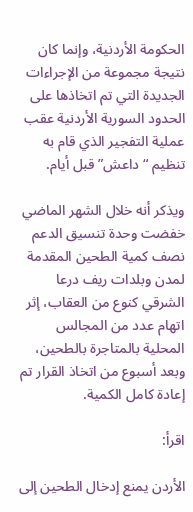الحكومة الأردنية، وإنما كان نتيجة مجموعة من الإجراءات الجديدة التي تم اتخاذها على الحدود السورية الأردنية عقب عملية التفجير الذي قام به تنظيم “داعش” قبل أيام.

ويذكر أنه خلال الشهر الماضي خفضت وحدة تنسيق الدعم نصف كمية الطحين المقدمة لمدن وبلدات ريف درعا الشرقي كنوع من العقاب، إثر اتهام عدد من المجالس المحلية بالمتاجرة بالطحين، وبعد أسبوع من اتخاذ القرار تم إعادة كامل الكمية.

اقرأ:

الأردن يمنع إدخال الطحين إلى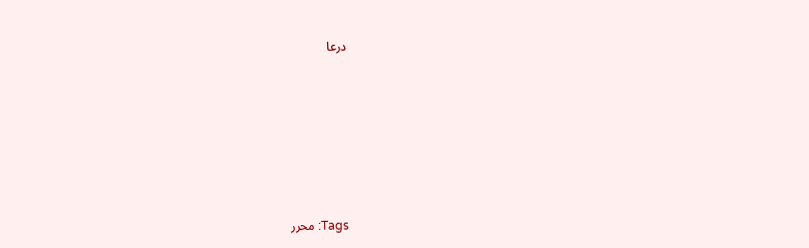درعا







Tags: محرر